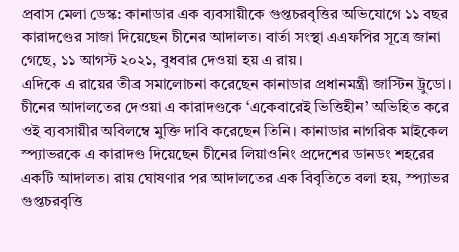প্রবাস মেলা ডেস্ক: কানাডার এক ব্যবসায়ীকে গুপ্তচরবৃত্তির অভিযোগে ১১ বছর কারাদণ্ডের সাজা দিয়েছেন চীনের আদালত। বার্তা সংস্থা এএফপির সূত্রে জানা গেছে, ১১ আগস্ট ২০২১, বুধবার দেওয়া হয় এ রায়।
এদিকে এ রায়ের তীব্র সমালোচনা করেছেন কানাডার প্রধানমন্ত্রী জাস্টিন ট্রুডো। চীনের আদালতের দেওয়া এ কারাদণ্ডকে ‘একেবারেই ভিত্তিহীন’ অভিহিত করে ওই ব্যবসায়ীর অবিলম্বে মুক্তি দাবি করেছেন তিনি। কানাডার নাগরিক মাইকেল স্প্যাভরকে এ কারাদণ্ড দিয়েছেন চীনের লিয়াওনিং প্রদেশের ডানডং শহরের একটি আদালত। রায় ঘোষণার পর আদালতের এক বিবৃতিতে বলা হয়, স্প্যাভর গুপ্তচরবৃত্তি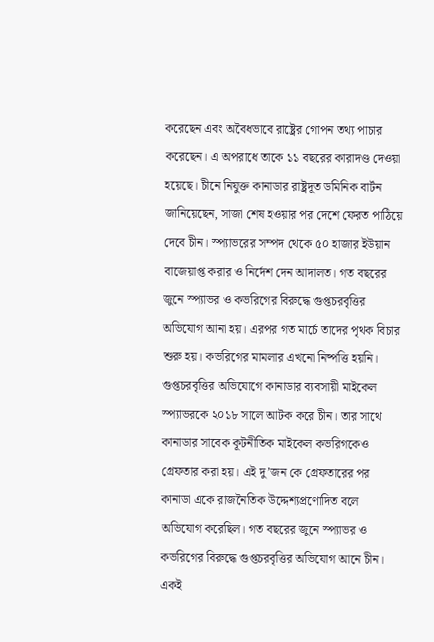করেছেন এবং অবৈধভাবে রাষ্ট্রের গোপন তথ্য পাচার করেছেন। এ অপরাধে তাকে ১১ বছরের কারাদণ্ড দেওয়া হয়েছে। চীনে নিযুক্ত কানাডার রাষ্ট্রদূত ডমিনিক বার্টন জানিয়েছেন, সাজা শেষ হওয়ার পর দেশে ফেরত পাঠিয়ে দেবে চীন। স্প্যাভরের সম্পদ থেকে ৫০ হাজার ইউয়ান বাজেয়াপ্ত করার ও নির্দেশ দেন আদালত। গত বছরের জুনে স্প্যাভর ও কভরিগের বিরুদ্ধে গুপ্তচরবৃত্তির অভিযোগ আনা হয়। এরপর গত মার্চে তাদের পৃথক বিচার শুরু হয়। কভরিগের মামলার এখনো নিষ্পত্তি হয়নি।
গুপ্তচরবৃত্তির অভিযোগে কানাডার ব্যবসায়ী মাইকেল স্প্যাভরকে ২০১৮ সালে আটক করে চীন। তার সাথে কানাডার সাবেক কূটনীতিক মাইকেল কভরিগকেও গ্রেফতার করা হয়। এই দু’জন কে গ্রেফতারের পর কানাডা একে রাজনৈতিক উদ্দেশ্যপ্রণোদিত বলে অভিযোগ করেছিল। গত বছরের জুনে স্প্যাভর ও কভরিগের বিরুদ্ধে গুপ্তচরবৃত্তির অভিযোগ আনে চীন। একই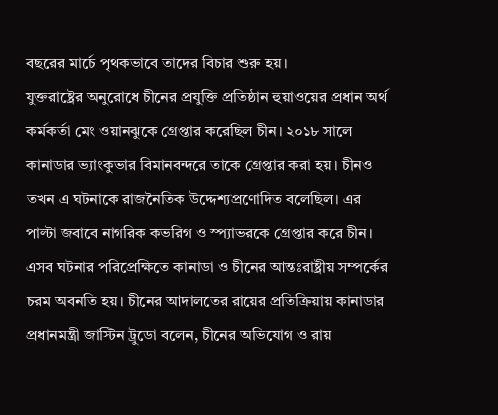বছরের মার্চে পৃথকভাবে তাদের বিচার শুরু হয়।
যুক্তরাষ্ট্রের অনুরোধে চীনের প্রযুক্তি প্রতিষ্ঠান হুয়াওয়ের প্রধান অর্থ কর্মকর্তা মেং ওয়ানঝুকে গ্রেপ্তার করেছিল চীন। ২০১৮ সালে কানাডার ভ্যাংকুভার বিমানবন্দরে তাকে গ্রেপ্তার করা হয়। চীনও তখন এ ঘটনাকে রাজনৈতিক উদ্দেশ্যপ্রণোদিত বলেছিল। এর পাল্টা জবাবে নাগরিক কভরিগ ও স্প্যাভরকে গ্রেপ্তার করে চীন। এসব ঘটনার পরিপ্রেক্ষিতে কানাডা ও চীনের আন্তঃরাষ্ট্রীয় সম্পর্কের চরম অবনতি হয়। চীনের আদালতের রায়ের প্রতিক্রিয়ায় কানাডার প্রধানমন্ত্রী জাস্টিন ট্রুডো বলেন, চীনের অভিযোগ ও রায়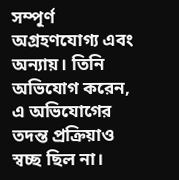সম্পূর্ণ অগ্রহণযোগ্য এবং অন্যায়। তিনি অভিযোগ করেন, এ অভিযোগের তদন্ত প্রক্রিয়াও স্বচ্ছ ছিল না।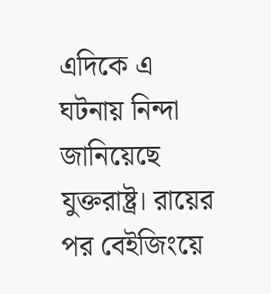এদিকে এ ঘটনায় নিন্দা জানিয়েছে যুক্তরাষ্ট্র। রায়ের পর বেইজিংয়ে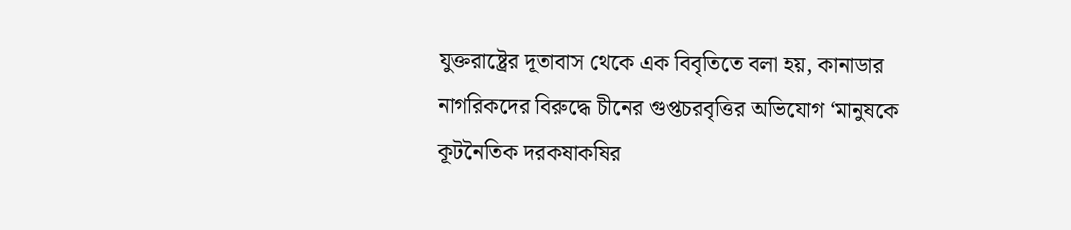যুক্তরাষ্ট্রের দূতাবাস থেকে এক বিবৃতিতে বলা হয়, কানাডার নাগরিকদের বিরুদ্ধে চীনের গুপ্তচরবৃত্তির অভিযোগ ‘মানুষকে কূটনৈতিক দরকষাকষির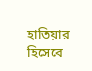হাতিয়ার হিসেবে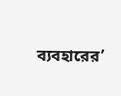ব্যবহারের’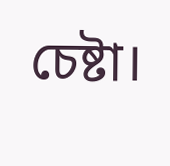চেষ্টা।